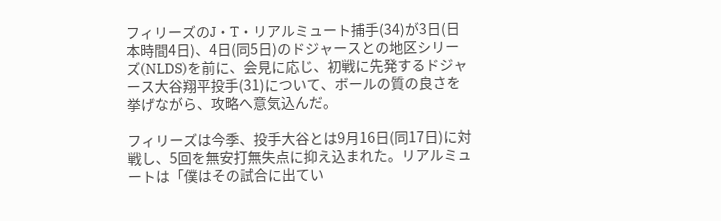フィリーズのJ・T・リアルミュート捕手(34)が3日(日本時間4日)、4日(同5日)のドジャースとの地区シリーズ(NLDS)を前に、会見に応じ、初戦に先発するドジャース大谷翔平投手(31)について、ボールの質の良さを挙げながら、攻略へ意気込んだ。

フィリーズは今季、投手大谷とは9月16日(同17日)に対戦し、5回を無安打無失点に抑え込まれた。リアルミュートは「僕はその試合に出てい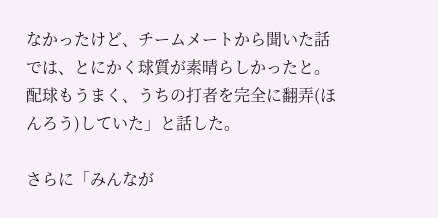なかったけど、チームメートから聞いた話では、とにかく球質が素晴らしかったと。配球もうまく、うちの打者を完全に翻弄(ほんろう)していた」と話した。

さらに「みんなが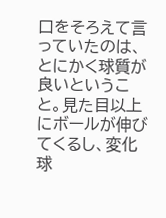口をそろえて言っていたのは、とにかく球質が良いということ。見た目以上にボールが伸びてくるし、変化球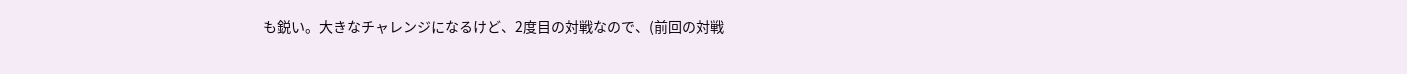も鋭い。大きなチャレンジになるけど、2度目の対戦なので、(前回の対戦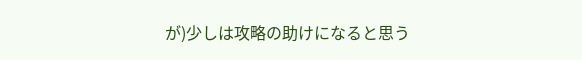が)少しは攻略の助けになると思う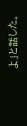よ」と話した。